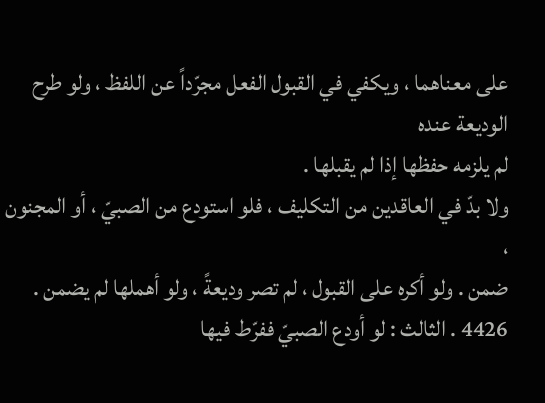على معناهما ، ويكفي في القبول الفعل مجرّداً عن اللفظ ، ولو طرح الوديعة عنده
لم يلزمه حفظها إذا لم يقبلها .
ولا بدّ في العاقدين من التكليف ، فلو استودع من الصبيّ ، أو المجنون ،
ضمن . ولو أكره على القبول ، لم تصر وديعةً ، ولو أهملها لم يضمن .
4426 . الثالث : لو أودع الصبيّ ففرّط فيها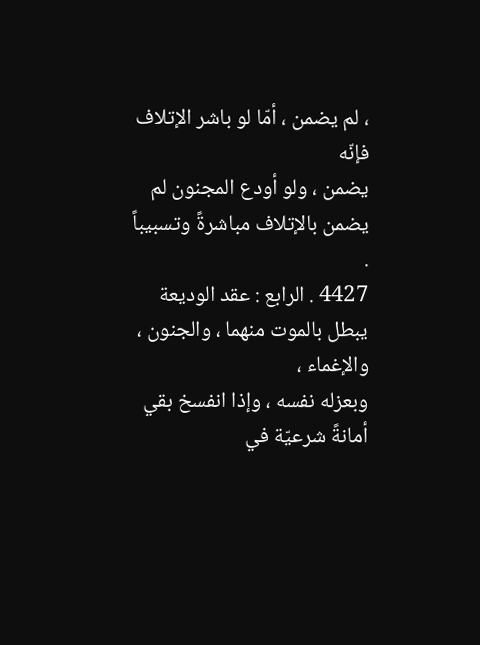، لم يضمن ، أمّا لو باشر الإتلاف فإنّه
يضمن ، ولو أودع المجنون لم يضمن بالإتلاف مباشرةً وتسبيباً .
4427 . الرابع : عقد الوديعة يبطل بالموت منهما ، والجنون ، والإغماء ،
وبعزله نفسه ، وإذا انفسخ بقي أمانةً شرعيّة في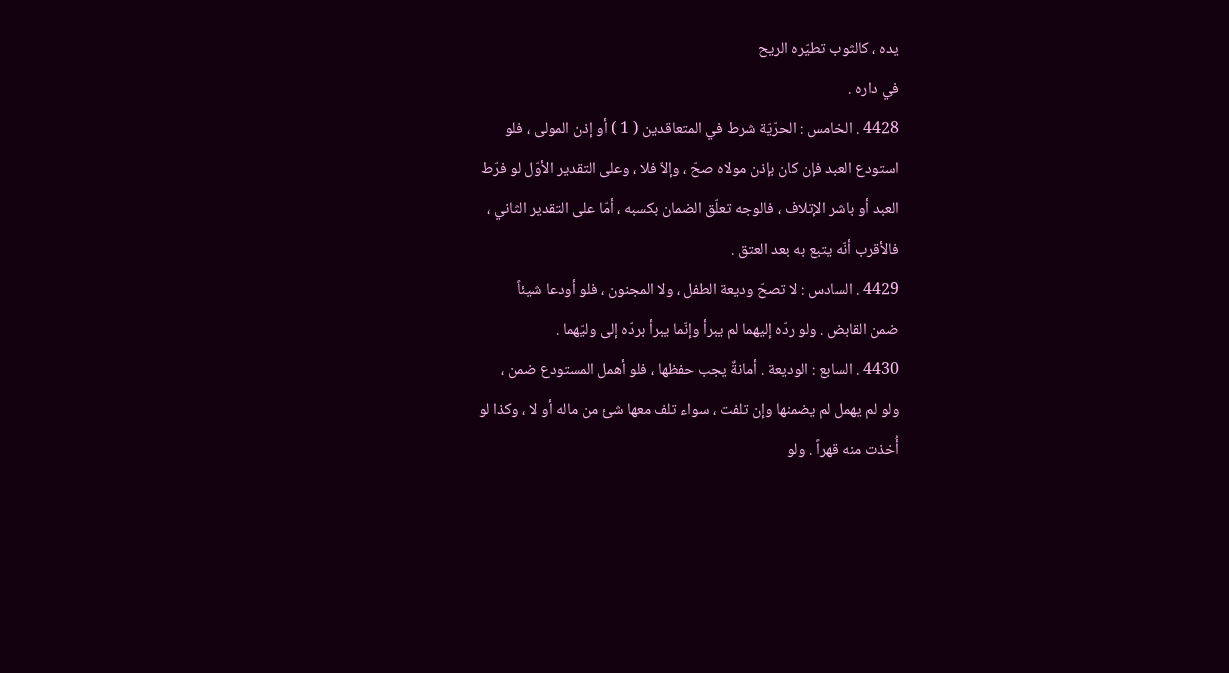يده ، كالثوب تطيّره الريح
في داره .
4428 . الخامس : الحرّيّة شرط في المتعاقدين ( 1 ) أو إذن المولى ، فلو
استودع العبد فإن كان بإذن مولاه صحّ ، وإلاّ فلا ، وعلى التقدير الأوّل لو فرّط
العبد أو باشر الإتلاف ، فالوجه تعلّق الضمان بكسبه ، أمّا على التقدير الثاني ،
فالأقرب أنّه يتبع به بعد العتق .
4429 . السادس : لا تصحّ وديعة الطفل ، ولا المجنون ، فلو أودعا شيئاً
ضمن القابض . ولو ردّه إليهما لم يبرأ وإنّما يبرأ بردّه إلى وليّهما .
4430 . السابع : الوديعة . أمانةٌ يجب حفظها ، فلو أهمل المستودع ضمن ،
ولو لم يهمل لم يضمنها وإن تلفت ، سواء تلف معها شئ من ماله أو لا ، وكذا لو
أُخذت منه قهراً . ولو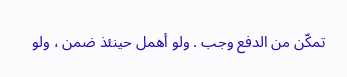تمكّن من الدفع وجب . ولو أهمل حينئذ ضمن ، ولو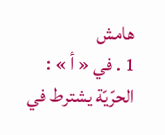هامش
1 . في « أ » : الحرّيّة يشترط في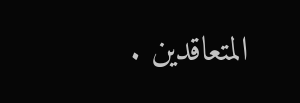المتعاقدين .